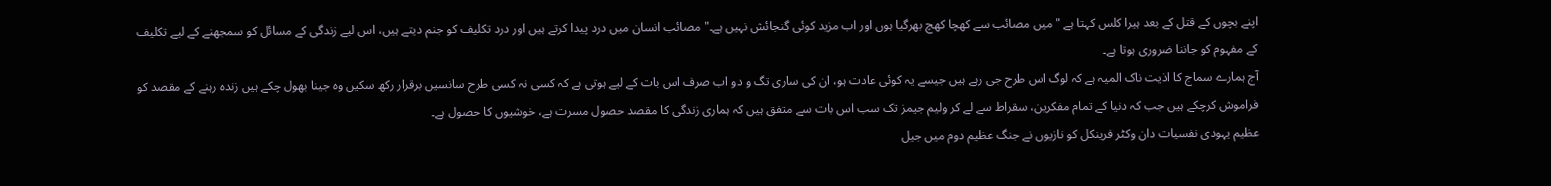اپنے بچوں کے قتل کے بعد ہیرا کلس کہتا ہے "میں مصائب سے کھچا کھچ بھرگیا ہوں اور اب مزید کوئی گنجائش نہیں ہے۔" مصائب انسان میں درد پیدا کرتے ہیں اور درد تکلیف کو جنم دیتے ہیں، اس لیے زندگی کے مسائل کو سمجھنے کے لیے تکلیف کے مفہوم کو جاننا ضروری ہوتا ہے۔
آج ہمارے سماج کا اذیت ناک المیہ ہے کہ لوگ اس طرح جی رہے ہیں جیسے یہ کوئی عادت ہو، ان کی ساری تگ و دو اب صرف اس بات کے لیے ہوتی ہے کہ کسی نہ کسی طرح سانسیں برقرار رکھ سکیں وہ جینا بھول چکے ہیں زندہ رہنے کے مقصد کو فراموش کرچکے ہیں جب کہ دنیا کے تمام مفکرین، سقراط سے لے کر ولیم جیمز تک سب اس بات سے متفق ہیں کہ ہماری زندگی کا مقصد حصول مسرت ہے، خوشیوں کا حصول ہے۔
عظیم یہودی نفسیات دان وکٹر فرینکل کو نازیوں نے جنگ عظیم دوم میں جیل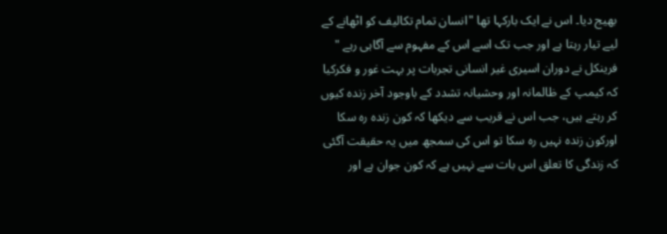بھیج دیا۔ اس نے ایک بارکہا تھا "انسان تمام تکالیف کو اٹھانے کے لیے تیار رہتا ہے اور جب تک اسے اس کے مفہوم سے آگاہی رہے " فرینکل نے دوران اسیری غیر انسانی تجربات پر بہت غور و فکرکیا کہ کیمپ کے ظالمانہ اور وحشیانہ تشدد کے باوجود آخر زندہ کیوں کر رہتے ہیں، جب اس نے قریب سے دیکھا کہ کون زندہ رہ سکا اورکون زندہ نہیں رہ سکا تو اس کی سمجھ میں یہ حقیقت آگئی کہ زندگی کا تعلق اس بات سے نہیں ہے کہ کون جوان ہے اور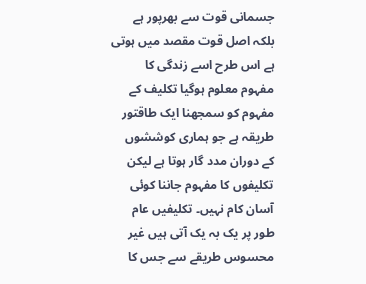جسمانی قوت سے بھرپور ہے بلکہ اصل قوت مقصد میں ہوتی ہے اس طرح اسے زندگی کا مفہوم معلوم ہوگیا تکلیف کے مفہوم کو سمجھنا ایک طاقتور طریقہ ہے جو ہماری کوششوں کے دوران مدد گار ہوتا ہے لیکن تکلیفوں کا مفہوم جاننا کوئی آسان کام نہیں۔ تکلیفیں عام طور پر یک بہ یک آتی ہیں غیر محسوس طریقے سے جس کا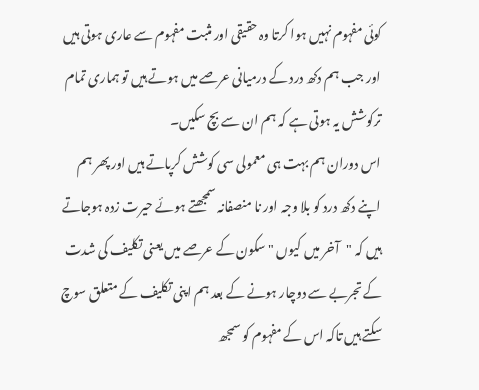کوئی مفہوم نہیں ہوا کرتا وہ حقیقی اور مثبت مفہوم سے عاری ہوتی ہیں اور جب ہم دکھ درد کے درمیانی عرصے میں ہوتے ہیں تو ہماری تمام ترکوشش یہ ہوتی ہے کہ ہم ان سے بچ سکیں۔
اس دوران ہم بہت ہی معمولی سی کوشش کرپاتے ہیں اور پھر ہم اپنے دکھ درد کو بلا وجہ اور نا منصفانہ سمجھتے ہوئے حیرت زدہ ہوجاتے ہیں کہ "آخر میں کیوں " سکون کے عرصے میں یعنی تکلیف کی شدت کے تجربے سے دوچار ہونے کے بعد ہم اپنی تکلیف کے متعلق سوچ سکتے ہیں تاکہ اس کے مفہوم کو سمجھ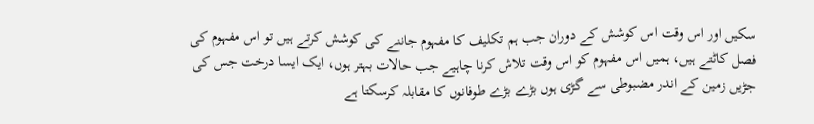سکیں اور اس وقت اس کوشش کے دوران جب ہم تکلیف کا مفہوم جاننے کی کوشش کرتے ہیں تو اس مفہوم کی فصل کاٹتے ہیں، ہمیں اس مفہوم کو اس وقت تلاش کرنا چاہیے جب حالات بہتر ہوں، ایک ایسا درخت جس کی جڑیں زمین کے اندر مضبوطی سے گڑی ہوں بڑے بڑے طوفانوں کا مقابلہ کرسکتا ہے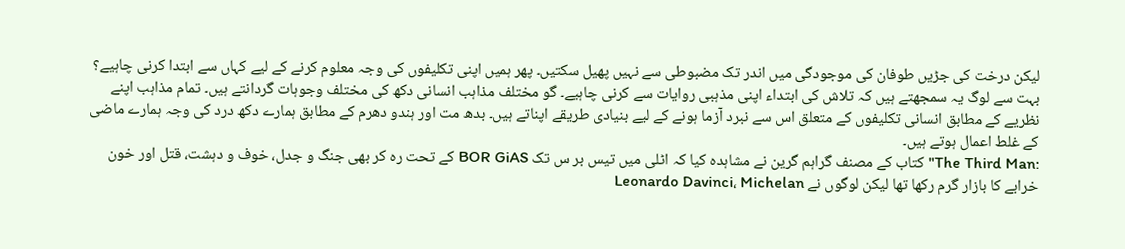لیکن درخت کی جڑیں طوفان کی موجودگی میں اندر تک مضبوطی سے نہیں پھیل سکتیں۔ پھر ہمیں اپنی تکلیفوں کی وجہ معلوم کرنے کے لیے کہاں سے ابتدا کرنی چاہیے؟
بہت سے لوگ یہ سمجھتے ہیں کہ تلاش کی ابتداء اپنی مذہبی روایات سے کرنی چاہیے۔ گو مختلف مذاہب انسانی دکھ کی مختلف وجوہات گردانتے ہیں۔ تمام مذاہب اپنے نظریے کے مطابق انسانی تکلیفوں کے متعلق اس سے نبرد آزما ہونے کے لیے بنیادی طریقے اپناتے ہیں۔ بدھ مت اور ہندو دھرم کے مطابق ہمارے دکھ درد کی وجہ ہمارے ماضی کے غلط اعمال ہوتے ہیں۔
:The Third Man" کتاب کے مصنف گراہم گرین نے مشاہدہ کیا کہ اٹلی میں تیس بر س تک BOR GiAS کے تحت رہ کر بھی جنگ و جدل، خوف و دہشت، قتل اور خون خرابے کا بازار گرم رکھا تھا لیکن لوگوں نے Leonardo Davinci، Michelan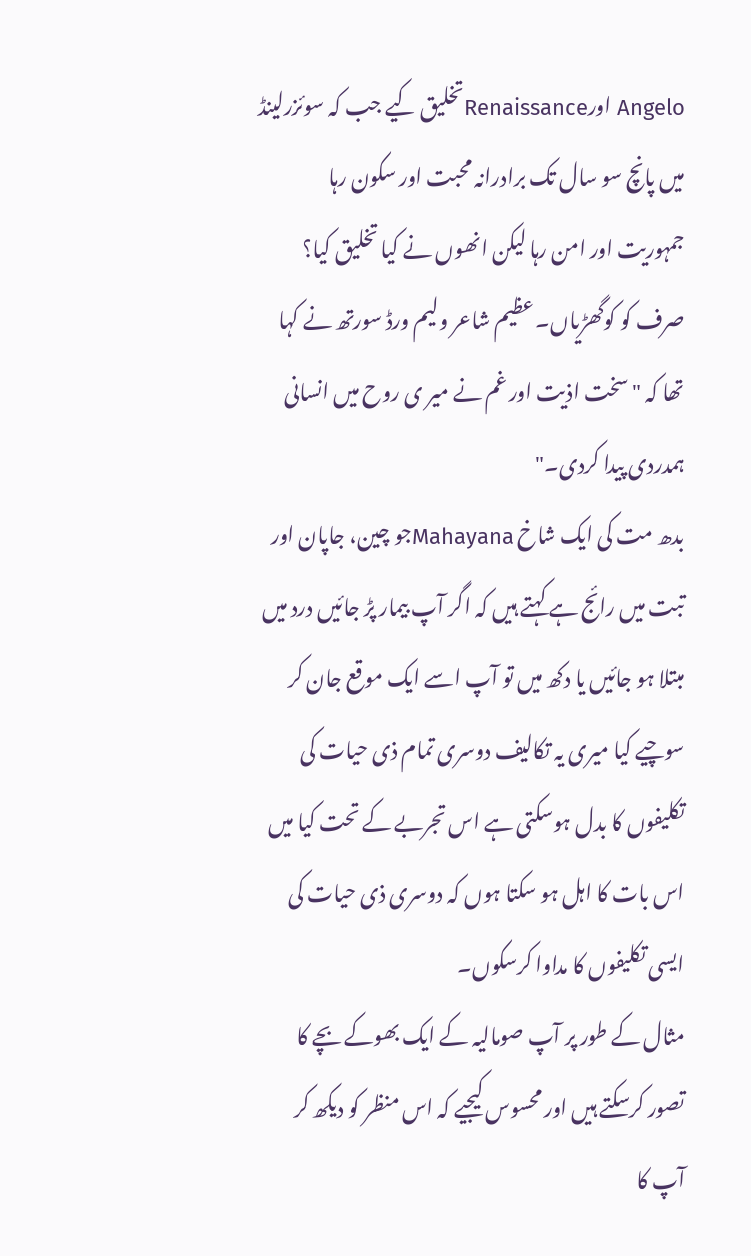Angelo اورRenaissanceتخلیق کیے جب کہ سوئزرلینڈ میں پانچ سو سال تک برادرانہ محبت اور سکون رہا جمہوریت اور امن رہا لیکن انھوں نے کیا تخلیق کیا؟ صرف کو کوگھڑیاں۔ عظیم شاعر ولیم ورڈ سورتھ نے کہا تھا کہ " سخت اذیت اور غم نے میر ی روح میں انسانی ہمدردی پیدا کردی۔"
بدھ مت کی ایک شاخ Mahayanaجو چین، جاپان اور تبت میں رائج ہے کہتے ہیں کہ اگر آپ بیمار پڑ جائیں درد میں مبتلا ہو جائیں یا دکھ میں تو آپ اسے ایک موقع جان کر سوچیے کیا میری یہ تکالیف دوسری تمام ذی حیات کی تکلیفوں کا بدل ہوسکتی ہے اس تجربے کے تحت کیا میں اس بات کا اہل ہو سکتا ہوں کہ دوسری ذی حیات کی ایسی تکلیفوں کا مداوا کرسکوں۔
مثال کے طور پر آپ صومالیہ کے ایک بھوکے بچے کا تصور کرسکتے ہیں اور محسوس کیجیے کہ اس منظر کو دیکھ کر آپ کا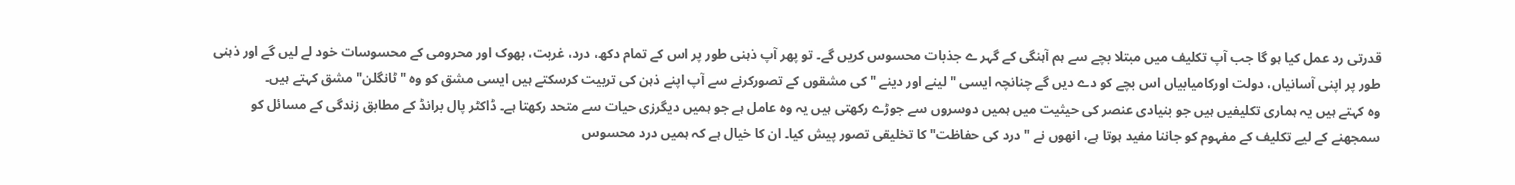قدرتی رد عمل کیا ہو گا جب آپ تکلیف میں مبتلا بچے سے ہم آہنگی کے گہر ے جذبات محسوس کریں گے۔ تو پھر آپ ذہنی طور پر اس کے تمام دکھ، درد، غربت، بھوک اور محرومی کے محسوسات خود لے لیں گے اور ذہنی طور پر اپنی آسانیاں، دولت اورکامیابیاں اس بچے کو دے دیں گے چنانچہ ایسی " لینے اور دینے " کی مشقوں کے تصورکرنے سے آپ اپنے ذہن کی تربیت کرسکتے ہیں ایسی مشق کو وہ "ٹانگلن" مشق کہتے ہیں۔
وہ کہتے ہیں یہ ہماری تکلیفیں ہیں جو بنیادی عنصر کی حیثیت میں ہمیں دوسروں سے جوڑے رکھتی ہیں یہ وہ عامل ہے جو ہمیں دیگرزی حیات سے متحد رکھتا ہے۔ ڈاکٹر پال برانڈ کے مطابق زندگی کے مسائل کو سمجھنے کے لیے تکلیف کے مفہوم کو جاننا مفید ہوتا ہے، انھوں نے " درد کی حفاظت" کا تخلیقی تصور پیش کیا۔ ان کا خیال ہے کہ ہمیں درد محسوس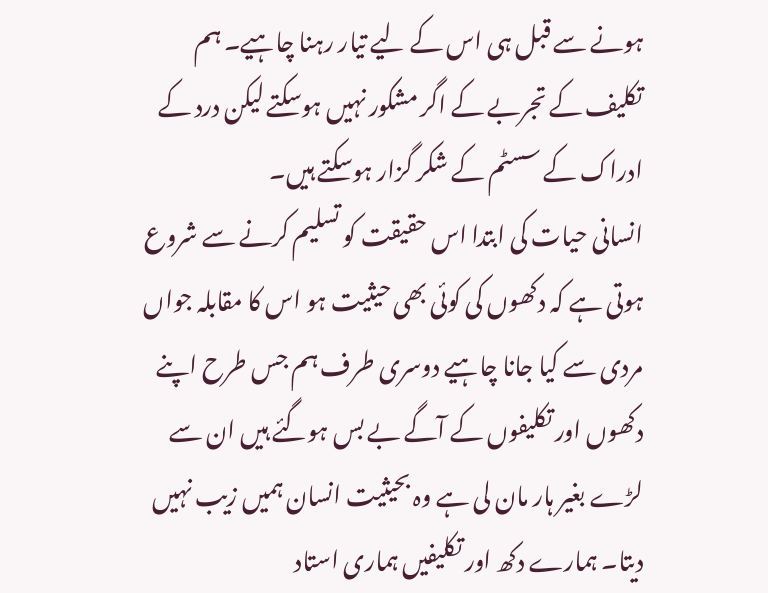ہونے سے قبل ہی اس کے لیے تیار رہنا چاہیے۔ ہم تکلیف کے تجربے کے اگر مشکور نہیں ہوسکتے لیکن درد کے ادراک کے سسٹم کے شکر گزار ہوسکتے ہیں۔
انسانی حیات کی ابتدا اس حقیقت کو تسلیم کرنے سے شروع ہوتی ہے کہ دکھوں کی کوئی بھی حیثیت ہو اس کا مقابلہ جواں مردی سے کیا جانا چاہیے دوسری طرف ہم جس طرح اپنے دکھوں اور تکلیفوں کے آگے بے بس ہوگئے ہیں ان سے لڑے بغیر ہار مان لی ہے وہ بحیثیت انسان ہمیں زیب نہیں دیتا۔ ہمارے دکھ اور تکلیفیں ہماری استاد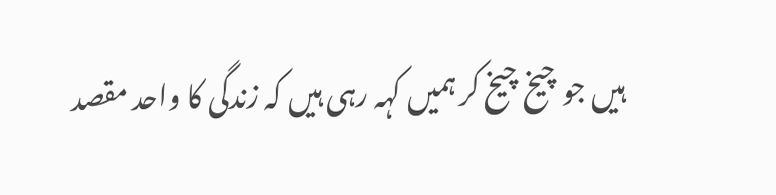ہیں جو چیخ چیخ کر ہمیں کہہ رہی ہیں کہ زندگی کا واحد مقصد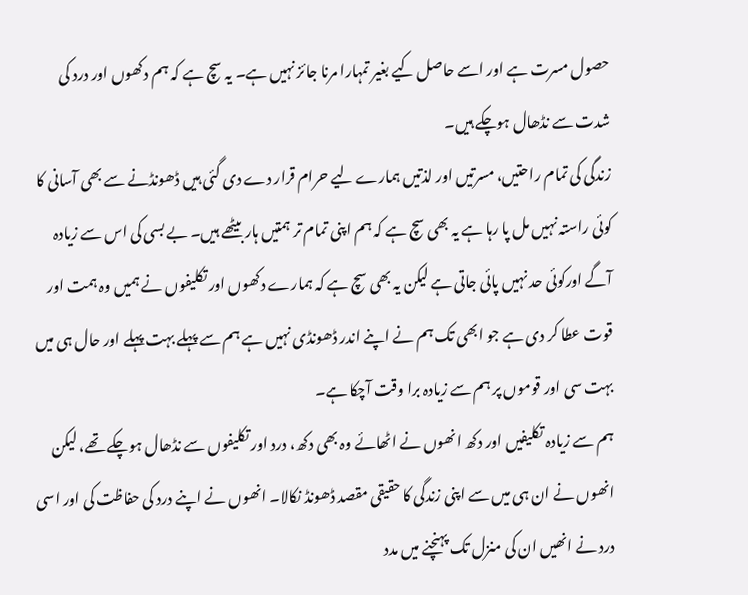حصول مسرت ہے اور اسے حاصل کیے بغیر تمہارا مرنا جائز نہیں ہے۔ یہ سچ ہے کہ ہم دکھوں اور درد کی شدت سے نڈھال ہوچکے ہیں۔
زندگی کی تمام راحتیں، مسرتیں اور لذتیں ہمارے لیے حرام قرار دے دی گئی ہیں ڈھونڈنے سے بھی آسانی کا کوئی راستہ نہیں مل پا رہا ہے یہ بھی سچ ہے کہ ہم اپنی تمام تر ہمتیں ہار بیٹھے ہیں۔ بے بسی کی اس سے زیادہ آگے اورکوئی حد نہیں پائی جاتی ہے لیکن یہ بھی سچ ہے کہ ہمارے دکھوں اور تکلیفوں نے ہمیں وہ ہمت اور قوت عطا کر دی ہے جو ابھی تک ہم نے اپنے اندر ڈھونڈی نہیں ہے ہم سے پہلے بہت پہلے اور حال ہی میں بہت سی اور قوموں پر ہم سے زیادہ برا وقت آچکا ہے۔
ہم سے زیادہ تکلیفیں اور دکھ انھوں نے اٹھائے وہ بھی دکھ، درد اور تکلیفوں سے نڈھال ہوچکے تھے، لیکن انھوں نے ان ہی میں سے اپنی زندگی کا حقیقی مقصد ڈھونڈ نکالا۔ انھوں نے اپنے درد کی حفاظت کی اور اسی درد نے انھیں ان کی منزل تک پہنچنے میں مدد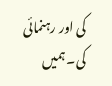کی اور رہنمائی کی۔ ہمیں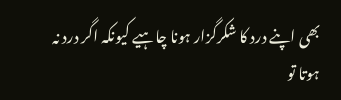بھی اپنے درد کا شکرگزار ہونا چاہیے کیونکہ اگر درد نہ ہوتا تو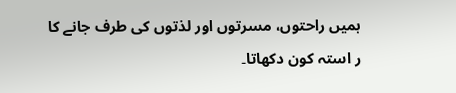ہمیں راحتوں، مسرتوں اور لذتوں کی طرف جانے کا ر استہ کون دکھاتا۔